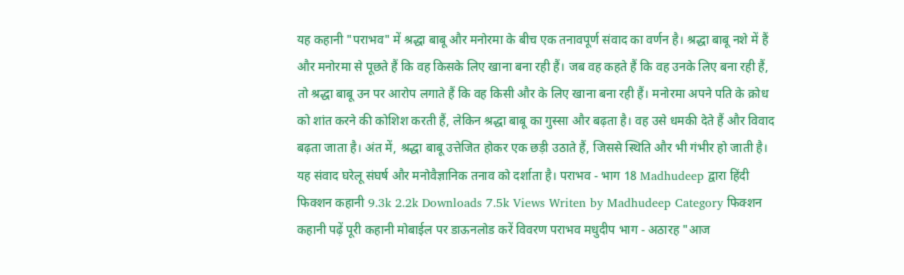यह कहानी "पराभव" में श्रद्धा बाबू और मनोरमा के बीच एक तनावपूर्ण संवाद का वर्णन है। श्रद्धा बाबू नशे में हैं और मनोरमा से पूछते हैं कि वह किसके लिए खाना बना रही हैं। जब वह कहते हैं कि वह उनके लिए बना रही हैं, तो श्रद्धा बाबू उन पर आरोप लगाते हैं कि वह किसी और के लिए खाना बना रही हैं। मनोरमा अपने पति के क्रोध को शांत करने की कोशिश करती हैं, लेकिन श्रद्धा बाबू का गुस्सा और बढ़ता है। वह उसे धमकी देते हैं और विवाद बढ़ता जाता है। अंत में, श्रद्धा बाबू उत्तेजित होकर एक छड़ी उठाते हैं, जिससे स्थिति और भी गंभीर हो जाती है। यह संवाद घरेलू संघर्ष और मनोवैज्ञानिक तनाव को दर्शाता है। पराभव - भाग 18 Madhudeep द्वारा हिंदी फिक्शन कहानी 9.3k 2.2k Downloads 7.5k Views Writen by Madhudeep Category फिक्शन कहानी पढ़ें पूरी कहानी मोबाईल पर डाऊनलोड करें विवरण पराभव मधुदीप भाग - अठारह "आज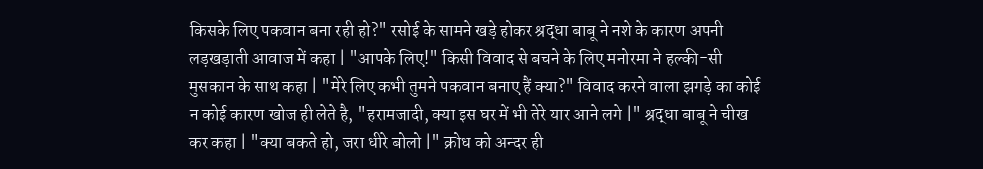किसके लिए पकवान बना रही हो?" रसोई के सामने खड़े होकर श्रद्धा बाबू ने नशे के कारण अपनी लड़खड़ाती आवाज में कहा | "आपके लिए!" किसी विवाद से बचने के लिए मनोरमा ने हल्की-सी मुसकान के साथ कहा | "मेरे लिए कभी तुमने पकवान बनाए हैं क्या?" विवाद करने वाला झगड़े का कोई न कोई कारण खोज ही लेते है, "हरामजादी, क्या इस घर में भी तेरे यार आने लगे |" श्रद्धा बाबू ने चीख कर कहा | "क्या बकते हो, जरा धीरे बोलो |" क्रोध को अन्दर ही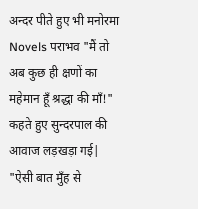अन्दर पीते हुए भी मनोरमा Novels पराभव "मैं तो अब कुछ ही क्षणों का महेमान हूँ श्रद्धा की माँ!" कहते हुए सुन्दरपाल की आवाज लड़खड़ा गई| "ऐसी बात मुँह से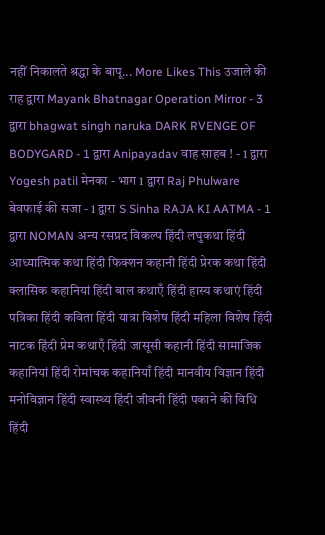नहीं निकालते श्रद्धा के बापू... More Likes This उजाले की राह द्वारा Mayank Bhatnagar Operation Mirror - 3 द्वारा bhagwat singh naruka DARK RVENGE OF BODYGARD - 1 द्वारा Anipayadav वाह साहब ! - 1 द्वारा Yogesh patil मेनका - भाग 1 द्वारा Raj Phulware बेवफाई की सजा - 1 द्वारा S Sinha RAJA KI AATMA - 1 द्वारा NOMAN अन्य रसप्रद विकल्प हिंदी लघुकथा हिंदी आध्यात्मिक कथा हिंदी फिक्शन कहानी हिंदी प्रेरक कथा हिंदी क्लासिक कहानियां हिंदी बाल कथाएँ हिंदी हास्य कथाएं हिंदी पत्रिका हिंदी कविता हिंदी यात्रा विशेष हिंदी महिला विशेष हिंदी नाटक हिंदी प्रेम कथाएँ हिंदी जासूसी कहानी हिंदी सामाजिक कहानियां हिंदी रोमांचक कहानियाँ हिंदी मानवीय विज्ञान हिंदी मनोविज्ञान हिंदी स्वास्थ्य हिंदी जीवनी हिंदी पकाने की विधि हिंदी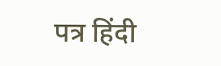पत्र हिंदी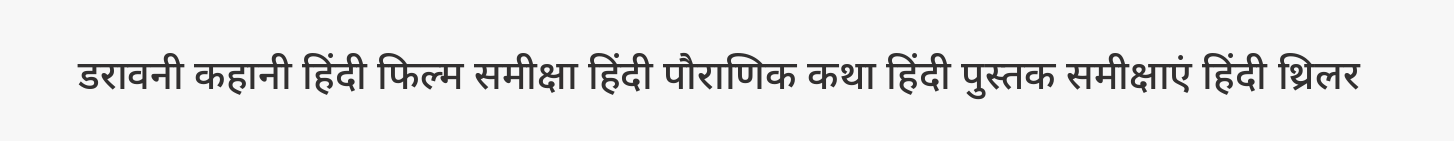डरावनी कहानी हिंदी फिल्म समीक्षा हिंदी पौराणिक कथा हिंदी पुस्तक समीक्षाएं हिंदी थ्रिलर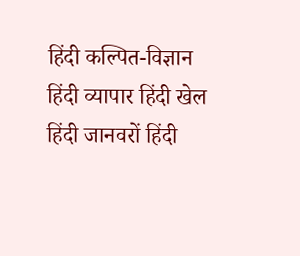हिंदी कल्पित-विज्ञान हिंदी व्यापार हिंदी खेल हिंदी जानवरों हिंदी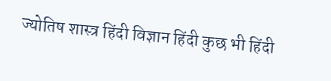ज्योतिष शास्त्र हिंदी विज्ञान हिंदी कुछ भी हिंदी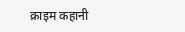क्राइम कहानी